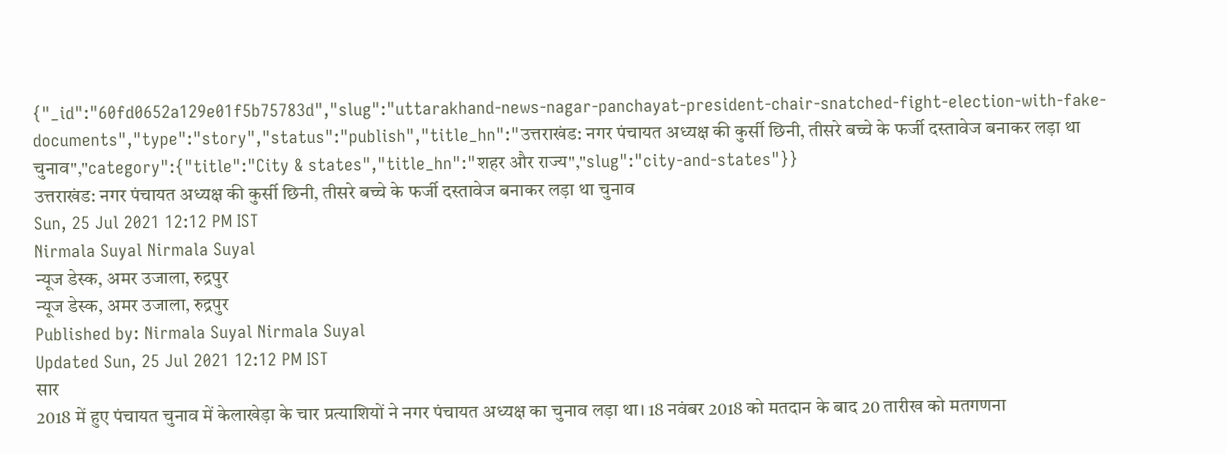{"_id":"60fd0652a129e01f5b75783d","slug":"uttarakhand-news-nagar-panchayat-president-chair-snatched-fight-election-with-fake-documents","type":"story","status":"publish","title_hn":"उत्तराखंड: नगर पंचायत अध्यक्ष की कुर्सी छिनी, तीसरे बच्चे के फर्जी दस्तावेज बनाकर लड़ा था चुनाव","category":{"title":"City & states","title_hn":"शहर और राज्य","slug":"city-and-states"}}
उत्तराखंड: नगर पंचायत अध्यक्ष की कुर्सी छिनी, तीसरे बच्चे के फर्जी दस्तावेज बनाकर लड़ा था चुनाव
Sun, 25 Jul 2021 12:12 PM IST
Nirmala Suyal Nirmala Suyal
न्यूज डेस्क, अमर उजाला, रुद्रपुर
न्यूज डेस्क, अमर उजाला, रुद्रपुर
Published by: Nirmala Suyal Nirmala Suyal
Updated Sun, 25 Jul 2021 12:12 PM IST
सार
2018 में हुए पंचायत चुनाव में केलाखेड़ा के चार प्रत्याशियों ने नगर पंचायत अध्यक्ष का चुनाव लड़ा था। 18 नवंबर 2018 को मतदान के बाद 20 तारीख को मतगणना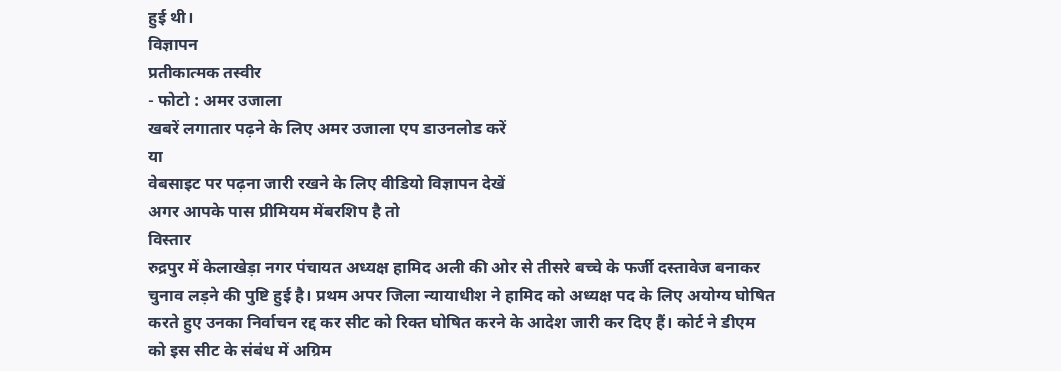हुई थी।
विज्ञापन
प्रतीकात्मक तस्वीर
- फोटो : अमर उजाला
खबरें लगातार पढ़ने के लिए अमर उजाला एप डाउनलोड करें
या
वेबसाइट पर पढ़ना जारी रखने के लिए वीडियो विज्ञापन देखें
अगर आपके पास प्रीमियम मेंबरशिप है तो
विस्तार
रुद्रपुर में केलाखेड़ा नगर पंचायत अध्यक्ष हामिद अली की ओर से तीसरे बच्चे के फर्जी दस्तावेज बनाकर चुनाव लड़ने की पुष्टि हुई है। प्रथम अपर जिला न्यायाधीश ने हामिद को अध्यक्ष पद के लिए अयोग्य घोषित करते हुए उनका निर्वाचन रद्द कर सीट को रिक्त घोषित करने के आदेश जारी कर दिए हैं। कोर्ट ने डीएम को इस सीट के संबंध में अग्रिम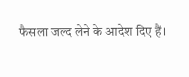फैसला जल्द लेने के आदेश दिए हैं।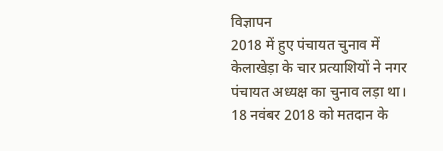विज्ञापन
2018 में हुए पंचायत चुनाव में केलाखेड़ा के चार प्रत्याशियों ने नगर पंचायत अध्यक्ष का चुनाव लड़ा था। 18 नवंबर 2018 को मतदान के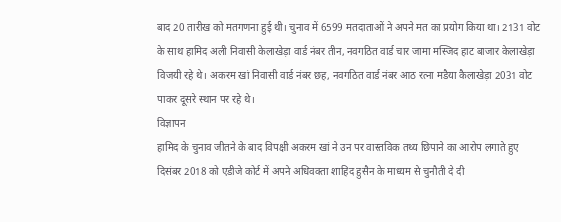बाद 20 तारीख को मतगणना हुई थी। चुनाव में 6599 मतदाताओं ने अपने मत का प्रयोग किया था। 2131 वोट के साथ हामिद अली निवासी केलाखेड़ा वार्ड नंबर तीन, नवगठित वार्ड चार जामा मस्जिद हाट बाजार केलाखेड़ा विजयी रहे थे। अकरम खां निवासी वार्ड नंबर छह, नवगठित वार्ड नंबर आठ रत्ना मडैया कैलाखेड़ा 2031 वोट पाकर दूसरे स्थान पर रहे थे।
विज्ञापन
हामिद के चुनाव जीतने के बाद विपक्षी अकरम खां ने उन पर वास्तविक तथ्य छिपाने का आरोप लगाते हुए दिसंबर 2018 को एडीजे कोर्ट में अपने अधिवक्ता शाहिद हुसैन के माध्यम से चुनौती दे दी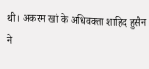थी। अकरम खां के अधिवक्ता शाहिद हुसैन ने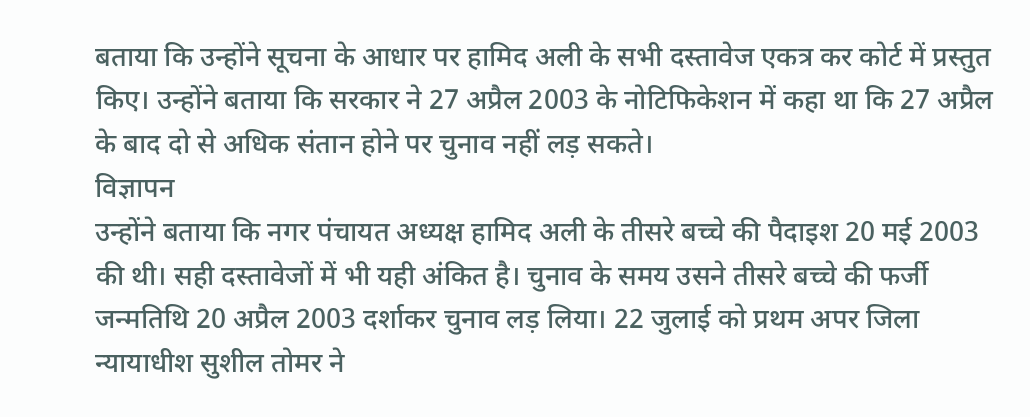बताया कि उन्होंने सूचना के आधार पर हामिद अली के सभी दस्तावेज एकत्र कर कोर्ट में प्रस्तुत किए। उन्होंने बताया कि सरकार ने 27 अप्रैल 2003 के नोटिफिकेशन में कहा था कि 27 अप्रैल के बाद दो से अधिक संतान होने पर चुनाव नहीं लड़ सकते।
विज्ञापन
उन्होंने बताया कि नगर पंचायत अध्यक्ष हामिद अली के तीसरे बच्चे की पैदाइश 20 मई 2003 की थी। सही दस्तावेजों में भी यही अंकित है। चुनाव के समय उसने तीसरे बच्चे की फर्जी जन्मतिथि 20 अप्रैल 2003 दर्शाकर चुनाव लड़ लिया। 22 जुलाई को प्रथम अपर जिला न्यायाधीश सुशील तोमर ने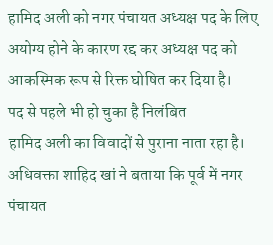हामिद अली को नगर पंचायत अध्यक्ष पद के लिए अयोग्य होने के कारण रद्द कर अध्यक्ष पद को आकस्मिक रूप से रिक्त घोषित कर दिया है।
पद से पहले भी हो चुका है निलंबित
हामिद अली का विवादों से पुराना नाता रहा है। अधिवक्ता शाहिद खां ने बताया कि पूर्व में नगर पंचायत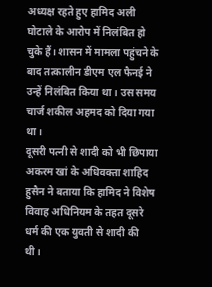अध्यक्ष रहते हुए हामिद अली घोटाले के आरोप में निलंबित हो चुके हैं। शासन में मामला पहुंचने के बाद तत्कालीन डीएम एल फैनई ने उन्हें निलंबित किया था। उस समय चार्ज शकील अहमद को दिया गया था।
दूसरी पत्नी से शादी को भी छिपाया
अकरम खां के अधिवक्ता शाहिद हुसैन ने बताया कि हामिद ने विशेष विवाह अधिनियम के तहत दूसरे धर्म की एक युवती से शादी की थी।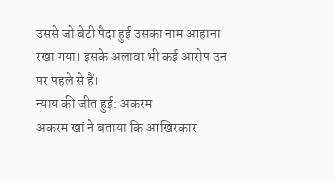उससे जो बेटी पैदा हुई उसका नाम आहाना रखा गया। इसके अलावा भी कई आरोप उन पर पहले से हैं।
न्याय की जीत हुई: अकरम
अकरम खां ने बताया कि आखिरकार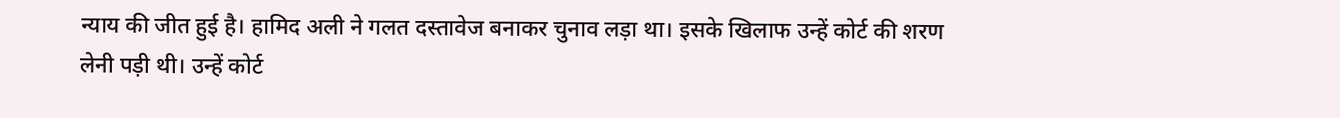न्याय की जीत हुई है। हामिद अली ने गलत दस्तावेज बनाकर चुनाव लड़ा था। इसके खिलाफ उन्हें कोर्ट की शरण लेनी पड़ी थी। उन्हें कोर्ट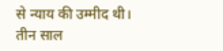से न्याय की उम्मीद थी। तीन साल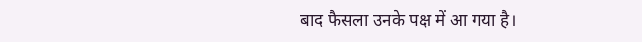बाद फैसला उनके पक्ष में आ गया है।